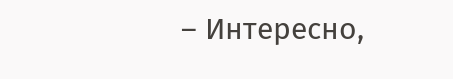– Интересно,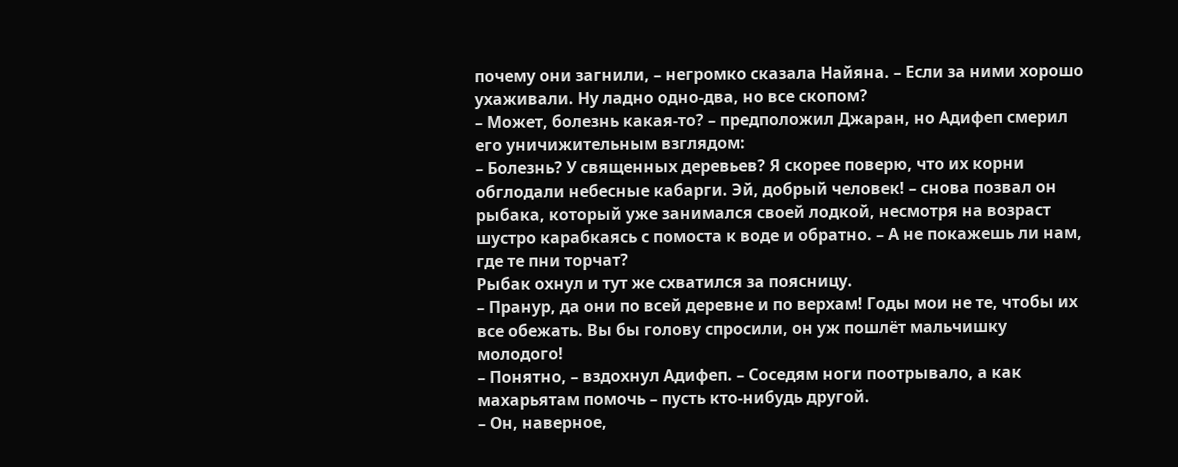почему они загнили, – негромко сказала Найяна. – Если за ними хорошо ухаживали. Ну ладно одно-два, но все скопом?
– Может, болезнь какая-то? – предположил Джаран, но Адифеп смерил его уничижительным взглядом:
– Болезнь? У священных деревьев? Я скорее поверю, что их корни обглодали небесные кабарги. Эй, добрый человек! – снова позвал он рыбака, который уже занимался своей лодкой, несмотря на возраст шустро карабкаясь с помоста к воде и обратно. – А не покажешь ли нам, где те пни торчат?
Рыбак охнул и тут же схватился за поясницу.
– Пранур, да они по всей деревне и по верхам! Годы мои не те, чтобы их все обежать. Вы бы голову спросили, он уж пошлёт мальчишку молодого!
– Понятно, – вздохнул Адифеп. – Соседям ноги поотрывало, а как махарьятам помочь – пусть кто-нибудь другой.
– Он, наверное,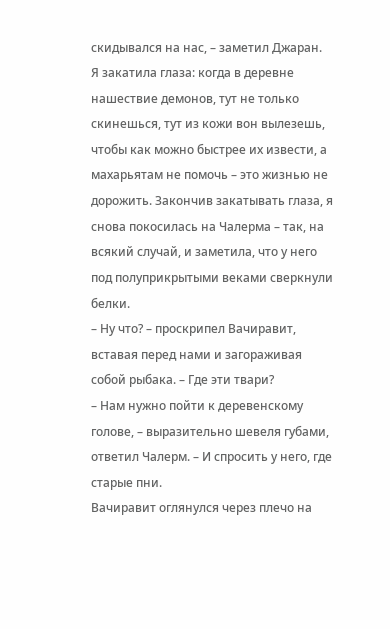скидывался на нас, – заметил Джаран.
Я закатила глаза: когда в деревне нашествие демонов, тут не только скинешься, тут из кожи вон вылезешь, чтобы как можно быстрее их извести, а махарьятам не помочь – это жизнью не дорожить. Закончив закатывать глаза, я снова покосилась на Чалерма – так, на всякий случай, и заметила, что у него под полуприкрытыми веками сверкнули белки.
– Ну что? – проскрипел Вачиравит, вставая перед нами и загораживая собой рыбака. – Где эти твари?
– Нам нужно пойти к деревенскому голове, – выразительно шевеля губами, ответил Чалерм. – И спросить у него, где старые пни.
Вачиравит оглянулся через плечо на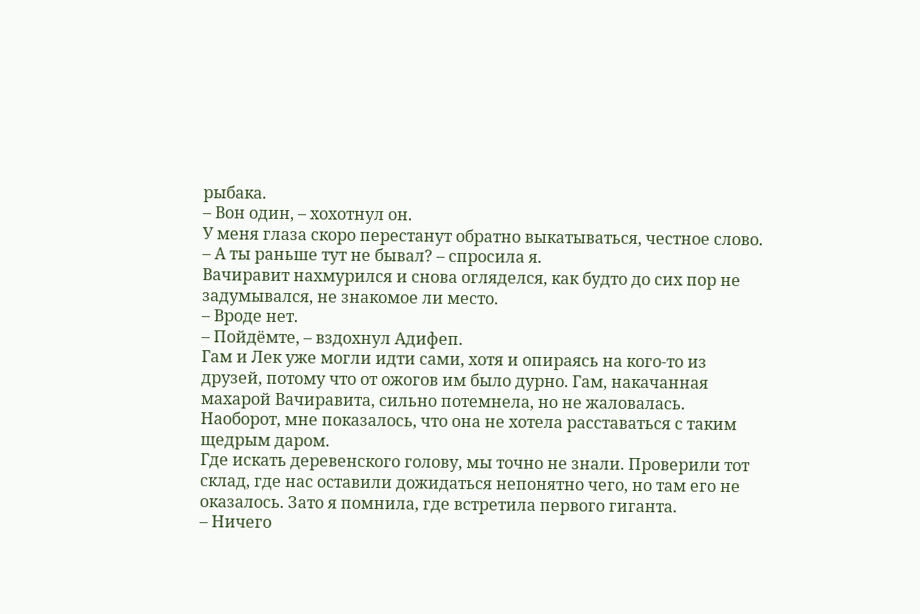рыбака.
– Вон один, – хохотнул он.
У меня глаза скоро перестанут обратно выкатываться, честное слово.
– А ты раньше тут не бывал? – спросила я.
Вачиравит нахмурился и снова огляделся, как будто до сих пор не задумывался, не знакомое ли место.
– Вроде нет.
– Пойдёмте, – вздохнул Адифеп.
Гам и Лек уже могли идти сами, хотя и опираясь на кого-то из друзей, потому что от ожогов им было дурно. Гам, накачанная махарой Вачиравита, сильно потемнела, но не жаловалась. Наоборот, мне показалось, что она не хотела расставаться с таким щедрым даром.
Где искать деревенского голову, мы точно не знали. Проверили тот склад, где нас оставили дожидаться непонятно чего, но там его не оказалось. Зато я помнила, где встретила первого гиганта.
– Ничего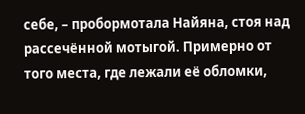себе, – пробормотала Найяна, стоя над рассечённой мотыгой. Примерно от того места, где лежали её обломки,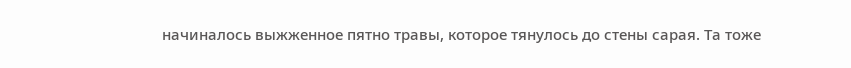начиналось выжженное пятно травы, которое тянулось до стены сарая. Та тоже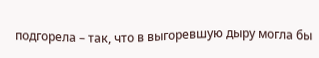подгорела – так, что в выгоревшую дыру могла бы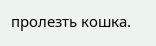пролезть кошка.